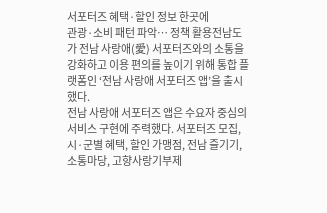서포터즈 혜택·할인 정보 한곳에
관광·소비 패턴 파악… 정책 활용전남도가 전남 사랑애(愛) 서포터즈와의 소통을 강화하고 이용 편의를 높이기 위해 통합 플랫폼인 ‘전남 사랑애 서포터즈 앱’을 출시했다.
전남 사랑애 서포터즈 앱은 수요자 중심의 서비스 구현에 주력했다. 서포터즈 모집, 시·군별 혜택, 할인 가맹점, 전남 즐기기, 소통마당, 고향사랑기부제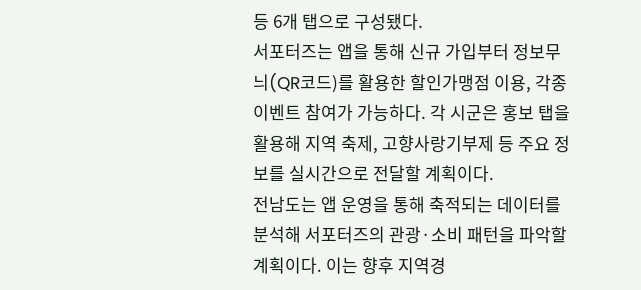등 6개 탭으로 구성됐다.
서포터즈는 앱을 통해 신규 가입부터 정보무늬(QR코드)를 활용한 할인가맹점 이용, 각종 이벤트 참여가 가능하다. 각 시군은 홍보 탭을 활용해 지역 축제, 고향사랑기부제 등 주요 정보를 실시간으로 전달할 계획이다.
전남도는 앱 운영을 통해 축적되는 데이터를 분석해 서포터즈의 관광·소비 패턴을 파악할 계획이다. 이는 향후 지역경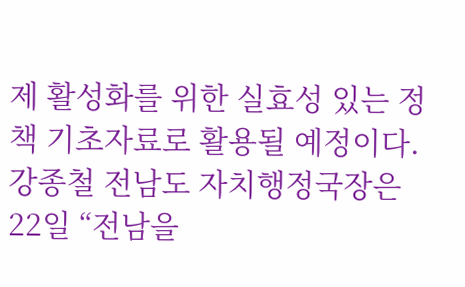제 활성화를 위한 실효성 있는 정책 기초자료로 활용될 예정이다.
강종철 전남도 자치행정국장은 22일 “전남을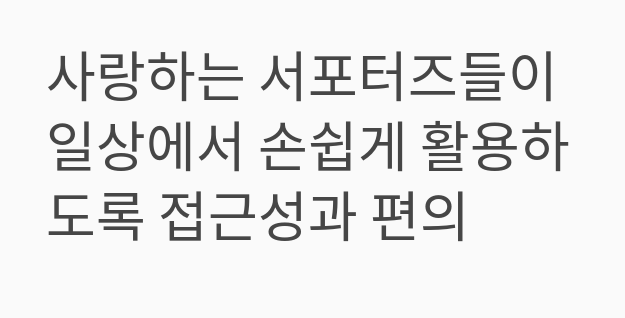사랑하는 서포터즈들이 일상에서 손쉽게 활용하도록 접근성과 편의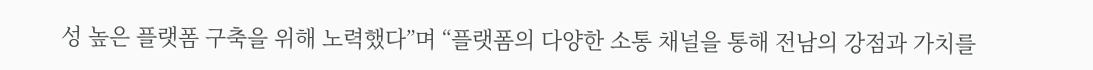성 높은 플랫폼 구축을 위해 노력했다”며 “플랫폼의 다양한 소통 채널을 통해 전남의 강점과 가치를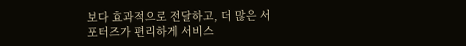보다 효과적으로 전달하고, 더 많은 서포터즈가 편리하게 서비스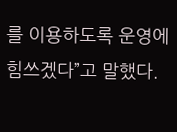를 이용하도록 운영에 힘쓰겠다”고 말했다.